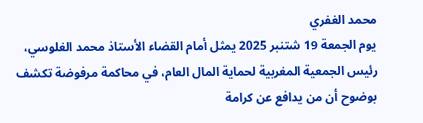محمد الغفري
يوم الجمعة 19 شتنبر 2025 يمثل أمام القضاء الأستاذ محمد الغلوسي، رئيس الجمعية المغربية لحماية المال العام، في محاكمة مرفوضة تكشف بوضوح أن من يدافع عن كرامة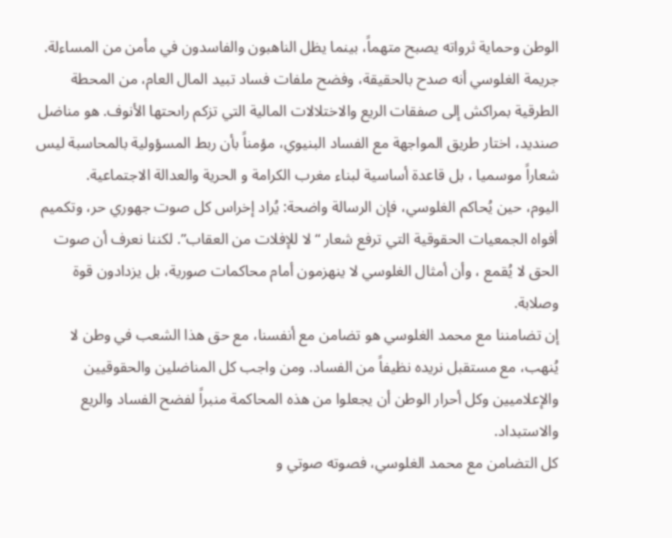الوطن وحماية ثرواته يصبح متهماً، بينما يظل الناهبون والفاسدون في مأمن من المساءلة.
جريمة الغلوسي أنه صدح بالحقيقة، وفضح ملفات فساد تبيد المال العام، من المحطة الطرقية بمراكش إلى صفقات الريع والاختلالات المالية التي تزكم راىحتها الأنوف. هو مناضل صنديد، اختار طريق المواجهة مع الفساد البنيوي، مؤمناً بأن ربط المسؤولية بالمحاسبة ليس شعاراً موسميا ، بل قاعدة أساسية لبناء مغرب الكرامة و الحرية والعدالة الاجتماعية.
اليوم، حين يُحاكم الغلوسي، فإن الرسالة واضحة: يُراد إخراس كل صوت جهوري حر، وتكميم أفواه الجمعيات الحقوقية التي ترفع شعار “لا للإفلات من العقاب”. لكننا نعرف أن صوت الحق لا يُقمع ، وأن أمثال الغلوسي لا ينهزمون أمام محاكمات صورية، بل يزدادون قوة وصلابة.
إن تضامننا مع محمد الغلوسي هو تضامن مع أنفسنا، مع حق هذا الشعب في وطن لا يُنهب، مع مستقبل نريده نظيفاً من الفساد. ومن واجب كل المناضلين والحقوقيين والإعلاميين وكل أحرار الوطن أن يجعلوا من هذه المحاكمة منبراً لفضح الفساد والريع والاستبداد.
كل التضامن مع محمد الغلوسي، فصوته صوتي و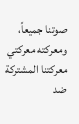صوتنا جميعاً، ومعركته معركتي معركتنا المشتركة ضد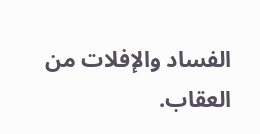الفساد والإفلات من العقاب.